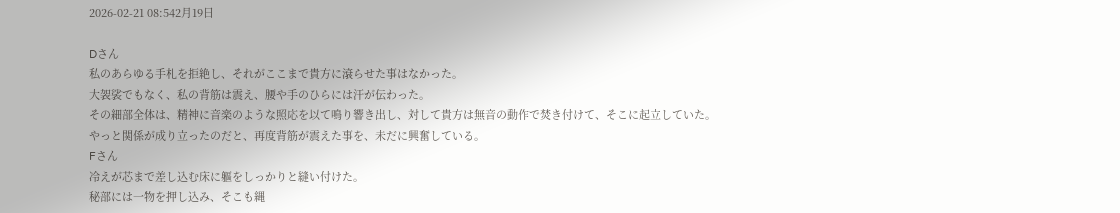2026-02-21 08:542月19日

Dさん
私のあらゆる手札を拒絶し、それがここまで貴方に滾らせた事はなかった。
大袈裟でもなく、私の背筋は震え、腰や手のひらには汗が伝わった。
その細部全体は、精神に音楽のような照応を以て鳴り響き出し、対して貴方は無音の動作で焚き付けて、そこに起立していた。
やっと関係が成り立ったのだと、再度背筋が震えた事を、未だに興奮している。
Fさん
冷えが芯まで差し込む床に軀をしっかりと縫い付けた。
秘部には一物を押し込み、そこも縄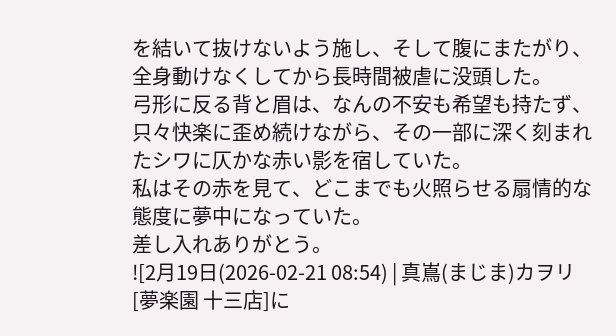を結いて抜けないよう施し、そして腹にまたがり、全身動けなくしてから長時間被虐に没頭した。
弓形に反る背と眉は、なんの不安も希望も持たず、只々快楽に歪め続けながら、その一部に深く刻まれたシワに仄かな赤い影を宿していた。
私はその赤を見て、どこまでも火照らせる扇情的な態度に夢中になっていた。
差し入れありがとう。
![2月19日(2026-02-21 08:54) | 真嶌(まじま)カヲリ[夢楽園 十三店]に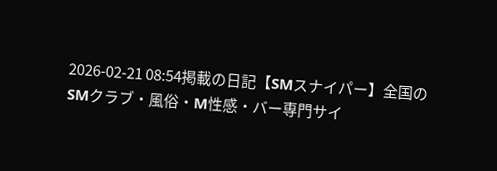2026-02-21 08:54掲載の日記【SMスナイパー】全国のSMクラブ・風俗・M性感・バー専門サイ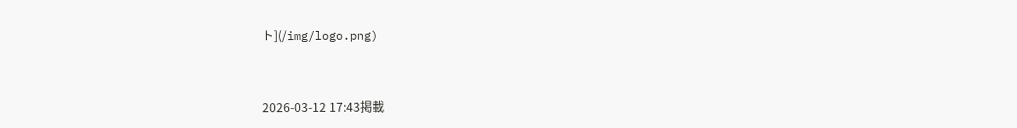ト](/img/logo.png)


2026-03-12 17:43掲載